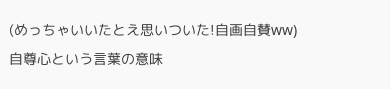(めっちゃいいたとえ思いついた!自画自賛ww)
自尊心という言葉の意味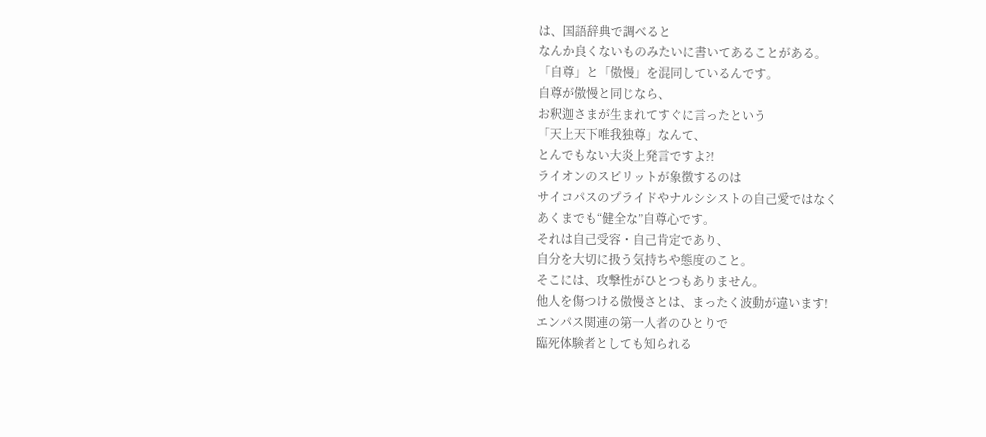は、国語辞典で調べると
なんか良くないものみたいに書いてあることがある。
「自尊」と「傲慢」を混同しているんです。
自尊が傲慢と同じなら、
お釈迦さまが生まれてすぐに言ったという
「天上天下唯我独尊」なんて、
とんでもない大炎上発言ですよ?!
ライオンのスピリットが象徴するのは
サイコパスのプライドやナルシシストの自己愛ではなく
あくまでも“健全な”自尊心です。
それは自己受容・自己肯定であり、
自分を大切に扱う気持ちや態度のこと。
そこには、攻撃性がひとつもありません。
他人を傷つける傲慢さとは、まったく波動が違います!
エンパス関連の第一人者のひとりで
臨死体験者としても知られる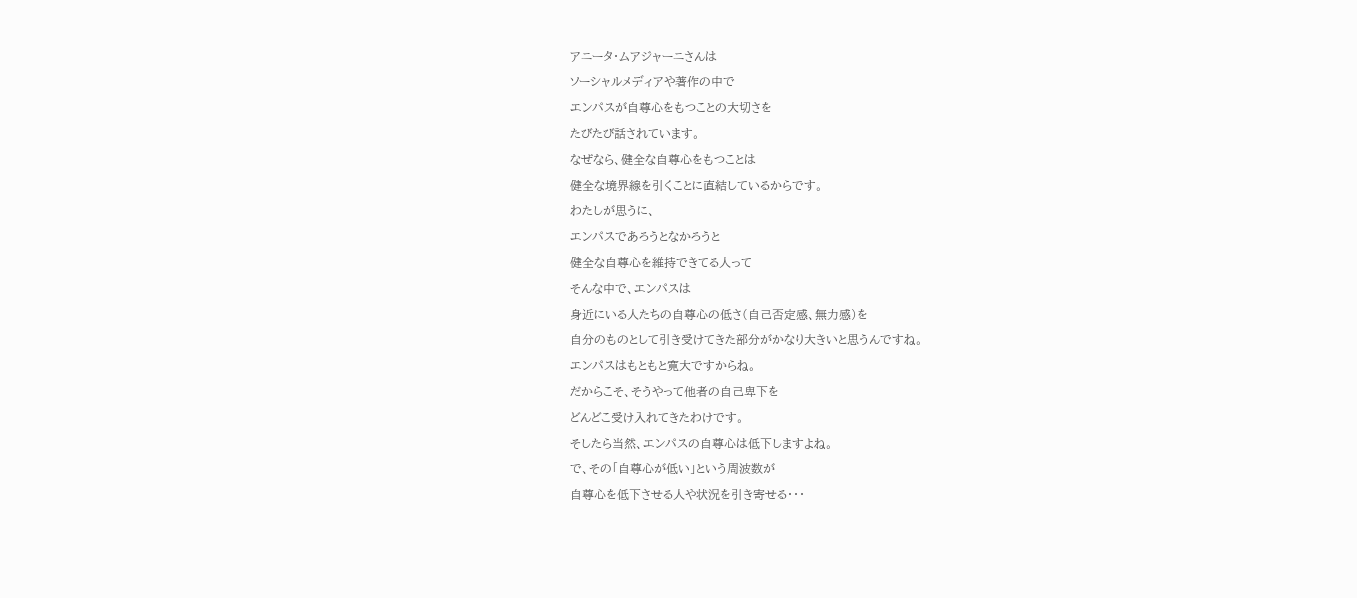アニータ・ムアジャーニさんは
ソーシャルメディアや著作の中で
エンパスが自尊心をもつことの大切さを
たびたび話されています。
なぜなら、健全な自尊心をもつことは
健全な境界線を引くことに直結しているからです。
わたしが思うに、
エンパスであろうとなかろうと
健全な自尊心を維持できてる人って
そんな中で、エンパスは
身近にいる人たちの自尊心の低さ(自己否定感、無力感)を
自分のものとして引き受けてきた部分がかなり大きいと思うんですね。
エンパスはもともと寛大ですからね。
だからこそ、そうやって他者の自己卑下を
どんどこ受け入れてきたわけです。
そしたら当然、エンパスの自尊心は低下しますよね。
で、その「自尊心が低い」という周波数が
自尊心を低下させる人や状況を引き寄せる・・・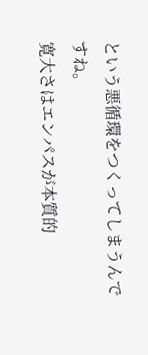という悪循環をつくってしまうんですね。
寛大さはエンパスが本質的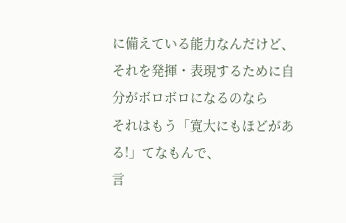に備えている能力なんだけど、
それを発揮・表現するために自分がボロボロになるのなら
それはもう「寛大にもほどがある!」てなもんで、
言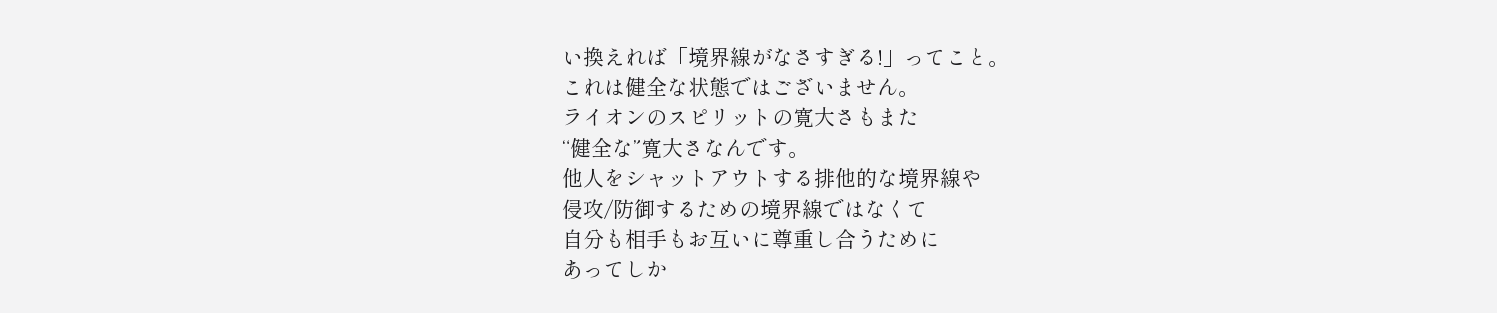い換えれば「境界線がなさすぎる!」ってこと。
これは健全な状態ではございません。
ライオンのスピリットの寛大さもまた
“健全な”寛大さなんです。
他人をシャットアウトする排他的な境界線や
侵攻/防御するための境界線ではなくて
自分も相手もお互いに尊重し合うために
あってしか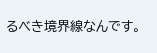るべき境界線なんです。